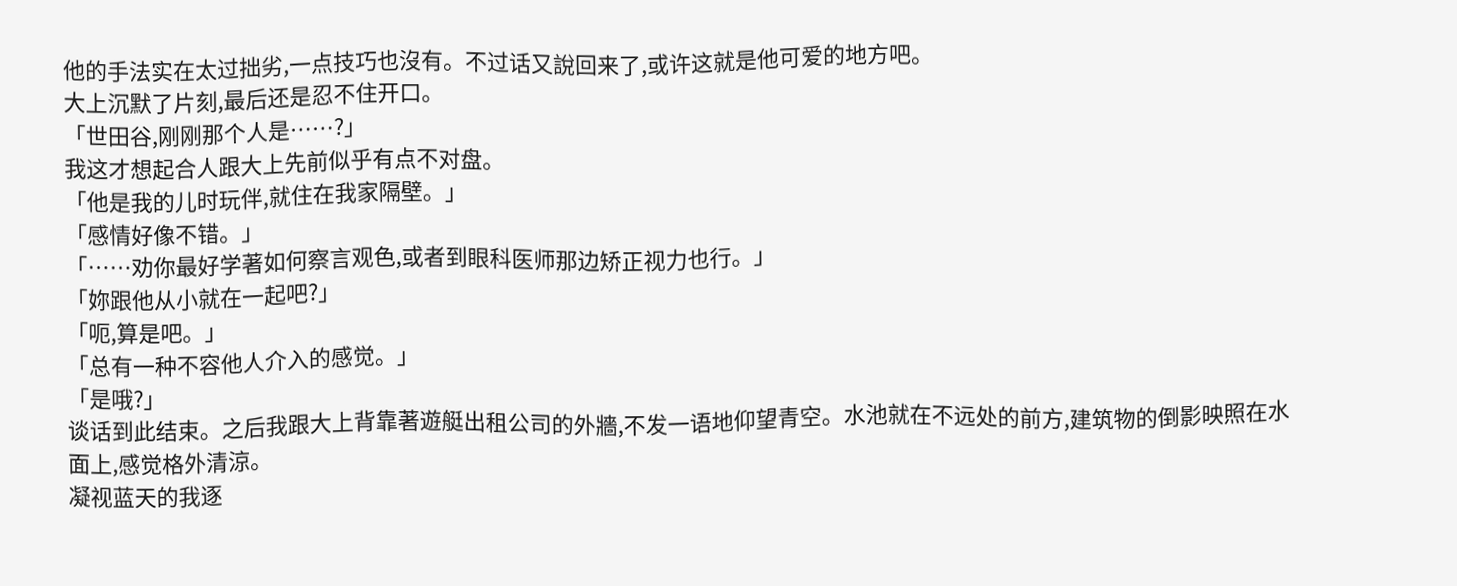他的手法实在太过拙劣,一点技巧也沒有。不过话又說回来了,或许这就是他可爱的地方吧。
大上沉默了片刻,最后还是忍不住开口。
「世田谷,刚刚那个人是……?」
我这才想起合人跟大上先前似乎有点不对盘。
「他是我的儿时玩伴,就住在我家隔壁。」
「感情好像不错。」
「……劝你最好学著如何察言观色,或者到眼科医师那边矫正视力也行。」
「妳跟他从小就在一起吧?」
「呃,算是吧。」
「总有一种不容他人介入的感觉。」
「是哦?」
谈话到此结束。之后我跟大上背靠著遊艇出租公司的外牆,不发一语地仰望青空。水池就在不远处的前方,建筑物的倒影映照在水面上,感觉格外清涼。
凝视蓝天的我逐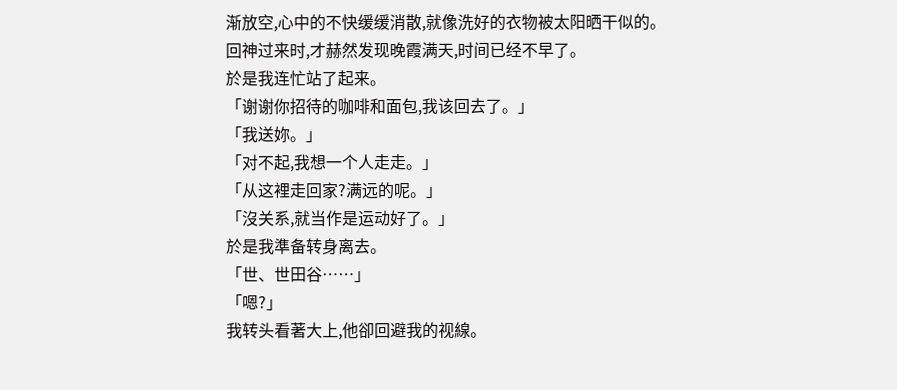渐放空,心中的不快缓缓消散,就像洗好的衣物被太阳晒干似的。
回神过来时,才赫然发现晚霞满天,时间已经不早了。
於是我连忙站了起来。
「谢谢你招待的咖啡和面包,我该回去了。」
「我送妳。」
「对不起,我想一个人走走。」
「从这裡走回家?满远的呢。」
「沒关系,就当作是运动好了。」
於是我準备转身离去。
「世、世田谷……」
「嗯?」
我转头看著大上,他卻回避我的视線。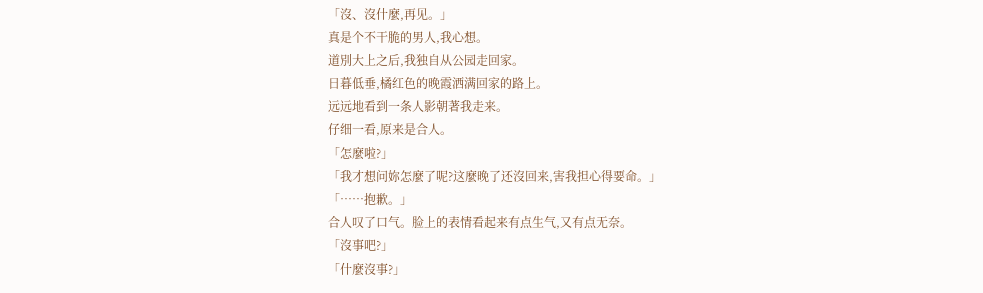「沒、沒什麼,再见。」
真是个不干脆的男人,我心想。
道別大上之后,我独自从公园走回家。
日暮低垂,橘红色的晚霞洒满回家的路上。
远远地看到一条人影朝著我走来。
仔细一看,原来是合人。
「怎麼啦?」
「我才想问妳怎麼了呢?这麼晚了还沒回来,害我担心得要命。」
「……抱歉。」
合人叹了口气。脸上的表情看起来有点生气,又有点无奈。
「沒事吧?」
「什麼沒事?」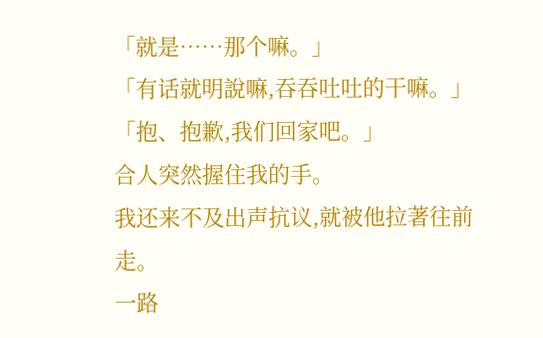「就是……那个嘛。」
「有话就明說嘛,吞吞吐吐的干嘛。」
「抱、抱歉,我们回家吧。」
合人突然握住我的手。
我还来不及出声抗议,就被他拉著往前走。
一路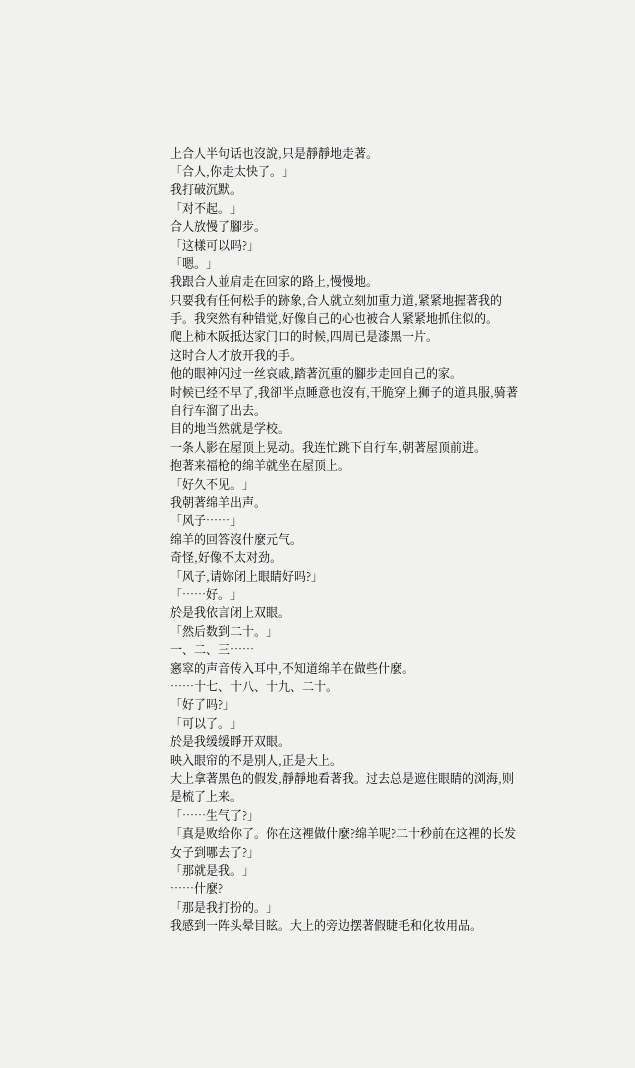上合人半句话也沒說,只是靜靜地走著。
「合人,你走太快了。」
我打破沉默。
「对不起。」
合人放慢了腳步。
「这樣可以吗?」
「嗯。」
我跟合人並肩走在回家的路上,慢慢地。
只要我有任何松手的跡象,合人就立刻加重力道,紧紧地握著我的手。我突然有种错觉,好像自己的心也被合人紧紧地抓住似的。
爬上柿木阪抵达家门口的时候,四周已是漆黑一片。
这时合人才放开我的手。
他的眼神闪过一丝哀戚,踏著沉重的腳步走回自己的家。
时候已经不早了,我卻半点睡意也沒有,干脆穿上狮子的道具服,骑著自行车溜了出去。
目的地当然就是学校。
一条人影在屋顶上晃动。我连忙跳下自行车,朝著屋顶前进。
抱著来福枪的绵羊就坐在屋顶上。
「好久不见。」
我朝著绵羊出声。
「风子……」
绵羊的回答沒什麼元气。
奇怪,好像不太对劲。
「风子,请妳闭上眼睛好吗?」
「……好。」
於是我依言闭上双眼。
「然后数到二十。」
一、二、三……
窸窣的声音传入耳中,不知道绵羊在做些什麼。
……十七、十八、十九、二十。
「好了吗?」
「可以了。」
於是我缓缓睜开双眼。
映入眼帘的不是別人,正是大上。
大上拿著黑色的假发,靜靜地看著我。过去总是遮住眼睛的浏海,则是梳了上来。
「……生气了?」
「真是败给你了。你在这裡做什麼?绵羊呢?二十秒前在这裡的长发女子到哪去了?」
「那就是我。」
……什麼?
「那是我打扮的。」
我感到一阵头晕目眩。大上的旁边摆著假睫毛和化妆用品。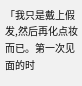「我只是戴上假发,然后再化点妆而已。第一次见面的时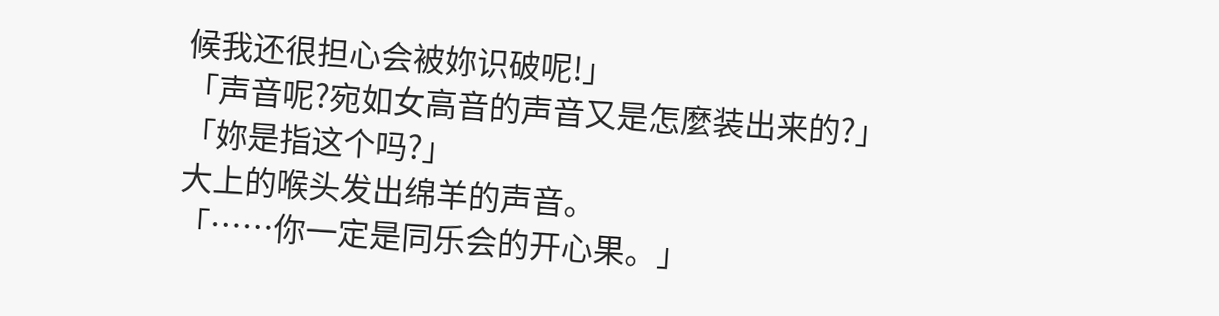候我还很担心会被妳识破呢!」
「声音呢?宛如女高音的声音又是怎麼装出来的?」
「妳是指这个吗?」
大上的喉头发出绵羊的声音。
「……你一定是同乐会的开心果。」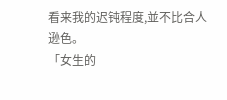看来我的迟钝程度,並不比合人逊色。
「女生的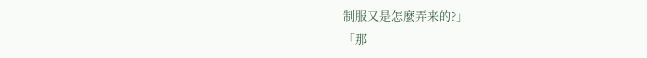制服又是怎麼弄来的?」
「那